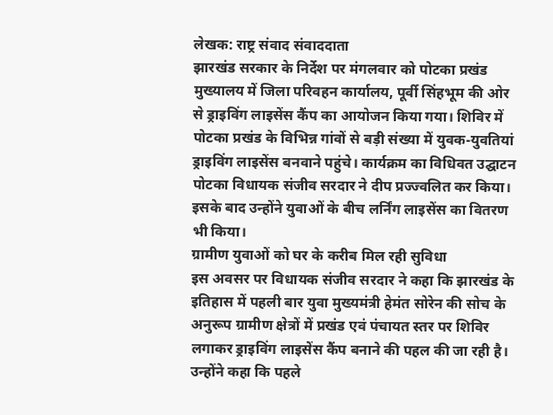लेखक: राष्ट्र संवाद संवाददाता
झारखंड सरकार के निर्देश पर मंगलवार को पोटका प्रखंड मुख्यालय में जिला परिवहन कार्यालय, पूर्वी सिंहभूम की ओर से ड्राइविंग लाइसेंस कैंप का आयोजन किया गया। शिविर में पोटका प्रखंड के विभिन्न गांवों से बड़ी संख्या में युवक-युवतियां ड्राइविंग लाइसेंस बनवाने पहुंचे। कार्यक्रम का विधिवत उद्घाटन पोटका विधायक संजीव सरदार ने दीप प्रज्ज्वलित कर किया। इसके बाद उन्होंने युवाओं के बीच लर्निंग लाइसेंस का वितरण भी किया।
ग्रामीण युवाओं को घर के करीब मिल रही सुविधा
इस अवसर पर विधायक संजीव सरदार ने कहा कि झारखंड के इतिहास में पहली बार युवा मुख्यमंत्री हेमंत सोरेन की सोच के अनुरूप ग्रामीण क्षेत्रों में प्रखंड एवं पंचायत स्तर पर शिविर लगाकर ड्राइविंग लाइसेंस कैंप बनाने की पहल की जा रही है। उन्होंने कहा कि पहले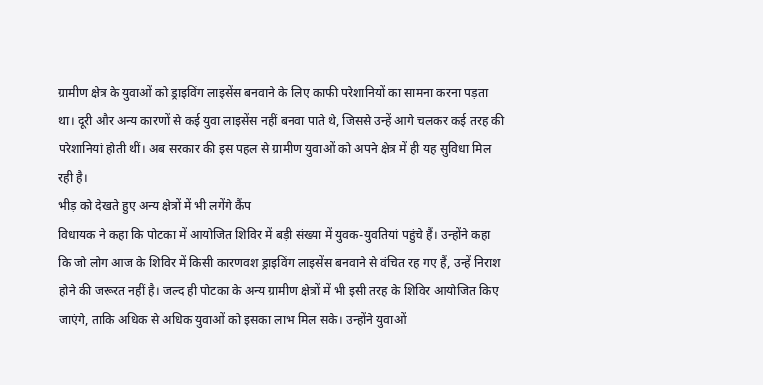ग्रामीण क्षेत्र के युवाओं को ड्राइविंग लाइसेंस बनवाने के लिए काफी परेशानियों का सामना करना पड़ता था। दूरी और अन्य कारणों से कई युवा लाइसेंस नहीं बनवा पाते थे, जिससे उन्हें आगे चलकर कई तरह की परेशानियां होती थीं। अब सरकार की इस पहल से ग्रामीण युवाओं को अपने क्षेत्र में ही यह सुविधा मिल रही है।
भीड़ को देखते हुए अन्य क्षेत्रों में भी लगेंगे कैंप
विधायक ने कहा कि पोटका में आयोजित शिविर में बड़ी संख्या में युवक-युवतियां पहुंचे हैं। उन्होंने कहा कि जो लोग आज के शिविर में किसी कारणवश ड्राइविंग लाइसेंस बनवाने से वंचित रह गए हैं, उन्हें निराश होने की जरूरत नहीं है। जल्द ही पोटका के अन्य ग्रामीण क्षेत्रों में भी इसी तरह के शिविर आयोजित किए जाएंगे, ताकि अधिक से अधिक युवाओं को इसका लाभ मिल सके। उन्होंने युवाओं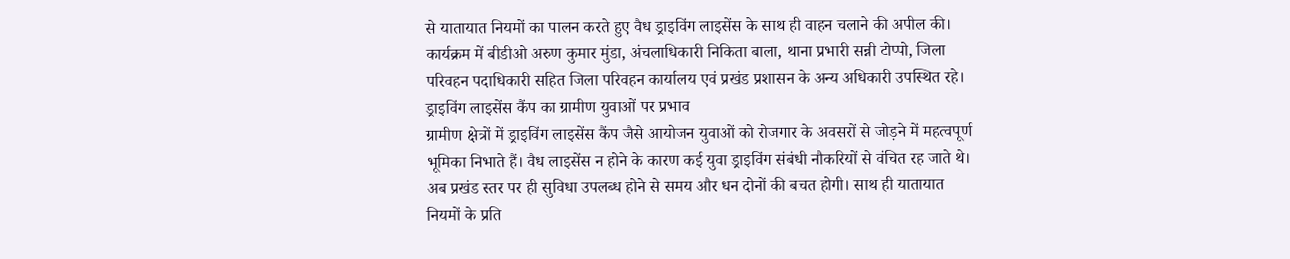से यातायात नियमों का पालन करते हुए वैध ड्राइविंग लाइसेंस के साथ ही वाहन चलाने की अपील की।
कार्यक्रम में बीडीओ अरुण कुमार मुंडा, अंचलाधिकारी निकिता बाला, थाना प्रभारी सन्नी टोप्पो, जिला परिवहन पदाधिकारी सहित जिला परिवहन कार्यालय एवं प्रखंड प्रशासन के अन्य अधिकारी उपस्थित रहे।
ड्राइविंग लाइसेंस कैंप का ग्रामीण युवाओं पर प्रभाव
ग्रामीण क्षेत्रों में ड्राइविंग लाइसेंस कैंप जैसे आयोजन युवाओं को रोजगार के अवसरों से जोड़ने में महत्वपूर्ण भूमिका निभाते हैं। वैध लाइसेंस न होने के कारण कई युवा ड्राइविंग संबंधी नौकरियों से वंचित रह जाते थे। अब प्रखंड स्तर पर ही सुविधा उपलब्ध होने से समय और धन दोनों की बचत होगी। साथ ही यातायात नियमों के प्रति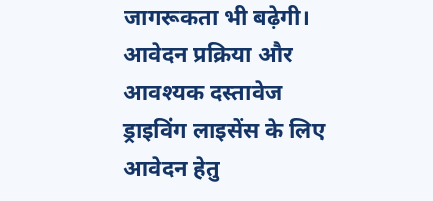जागरूकता भी बढ़ेगी।
आवेदन प्रक्रिया और आवश्यक दस्तावेज
ड्राइविंग लाइसेंस के लिए आवेदन हेतु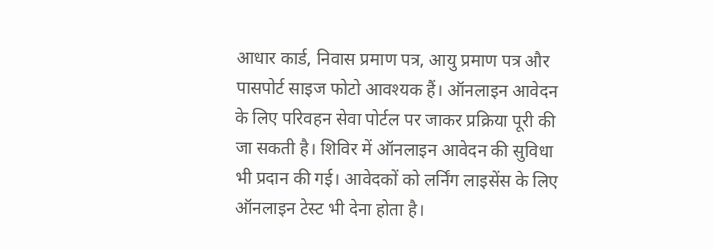आधार कार्ड, निवास प्रमाण पत्र, आयु प्रमाण पत्र और पासपोर्ट साइज फोटो आवश्यक हैं। ऑनलाइन आवेदन के लिए परिवहन सेवा पोर्टल पर जाकर प्रक्रिया पूरी की जा सकती है। शिविर में ऑनलाइन आवेदन की सुविधा भी प्रदान की गई। आवेदकों को लर्निंग लाइसेंस के लिए ऑनलाइन टेस्ट भी देना होता है।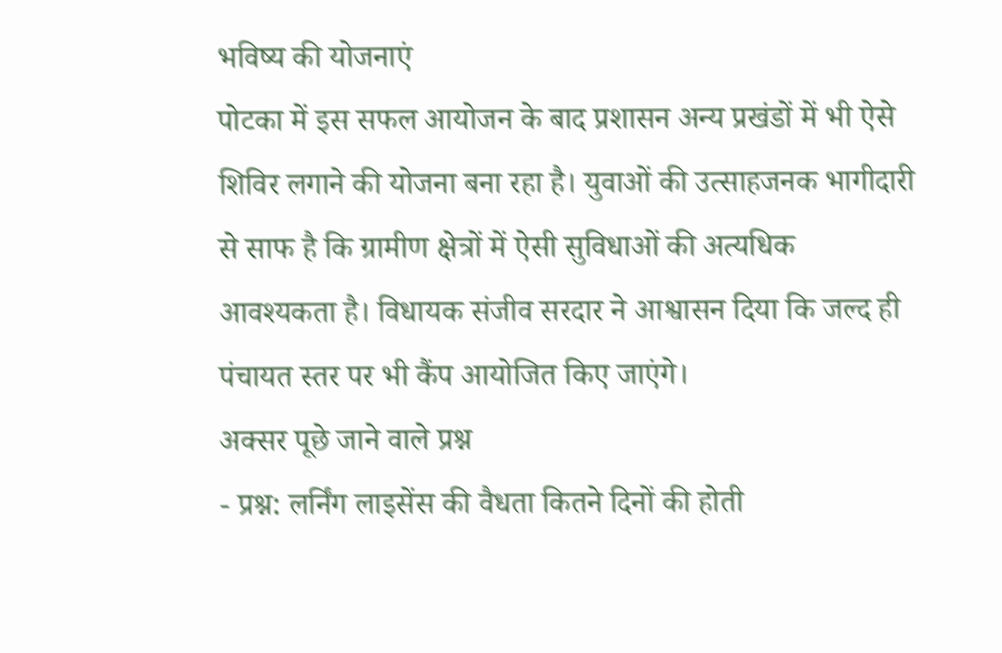भविष्य की योजनाएं
पोटका में इस सफल आयोजन के बाद प्रशासन अन्य प्रखंडों में भी ऐसे शिविर लगाने की योजना बना रहा है। युवाओं की उत्साहजनक भागीदारी से साफ है कि ग्रामीण क्षेत्रों में ऐसी सुविधाओं की अत्यधिक आवश्यकता है। विधायक संजीव सरदार ने आश्वासन दिया कि जल्द ही पंचायत स्तर पर भी कैंप आयोजित किए जाएंगे।
अक्सर पूछे जाने वाले प्रश्न
- प्रश्न: लर्निंग लाइसेंस की वैधता कितने दिनों की होती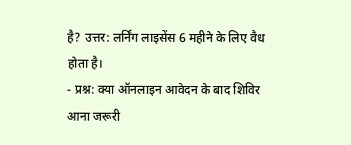है? उत्तर: लर्निंग लाइसेंस 6 महीने के लिए वैध होता है।
- प्रश्न: क्या ऑनलाइन आवेदन के बाद शिविर आना जरूरी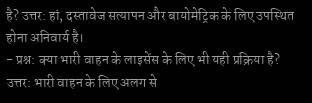है? उत्तर: हां, दस्तावेज सत्यापन और बायोमेट्रिक के लिए उपस्थित होना अनिवार्य है।
- प्रश्न: क्या भारी वाहन के लाइसेंस के लिए भी यही प्रक्रिया है? उत्तर: भारी वाहन के लिए अलग से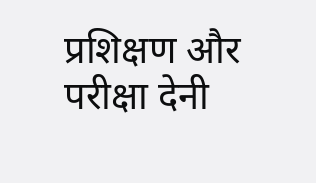प्रशिक्षण और परीक्षा देनी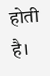होती है।